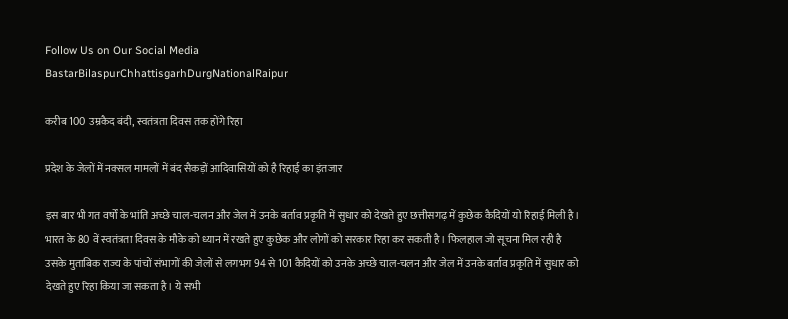Follow Us on Our Social Media
BastarBilaspurChhattisgarhDurgNationalRaipur

करीब 100 उम्रकैद बंदी, स्वतंत्रता दिवस तक होंगे रिहा

प्रदेश के जेलों में नक्सल मामलों में बंद सैकड़ों आदिवासियों को है रिहाई का इंतजार

इस बार भी गत वर्षों के भांति अच्छे चाल-चलन और जेल में उनके बर्ताव प्रकृति में सुधार को देखते हुए छत्तीसगढ़ में कुछेक कैदियों यो रिहाई मिली है। भारत के 80 वें स्वतंत्रता दिवस के मौके को ध्यान में रखते हुए कुछेक और लोगों को सरकार रिहा कर सकती है। फिलहाल जो सूचना मिल रही है उसके मुताबिक राज्य के पांचों संभागों की जेलों से लगभग 94 से 101 कैदियों को उनके अच्छे चाल-चलन और जेल में उनके बर्ताव प्रकृति में सुधार को देखते हुए रिहा किया जा सकता है। ये सभी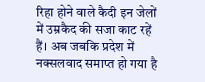रिहा होने वाले कैदी इन जेलों में उम्रकैद की सजा काट रहें हैं। अब जबकि प्रदेश में नक्सलवाद समाप्त हो गया है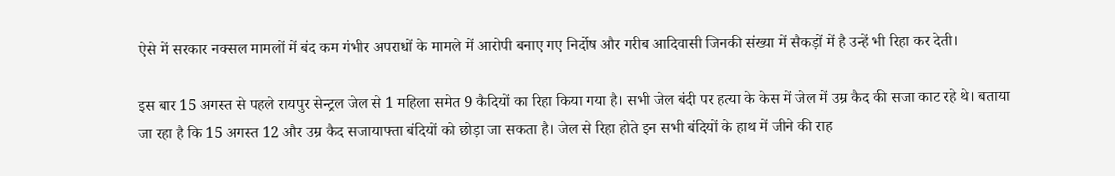ऐसे में सरकार नक्सल मामलों में बंद कम गंभीर अपराधों के मामले में आरोपी बनाए गए निर्दोष और गरीब आदिवासी जिनकी संख्या में सैकड़ों में है उन्हें भी रिहा कर देती।

इस बार 15 अगस्त से पहले रायपुर सेन्ट्रल जेल से 1 महिला समेत 9 कैदियों का रिहा किया गया है। सभी जेल बंदी पर हत्या के केस में जेल में उम्र कैद की सजा काट रहे थे। बताया जा रहा है कि 15 अगस्त 12 और उम्र कैद सजायाफ्ता बंदियों को छोड़ा जा सकता है। जेल से रिहा होते इन सभी बंदियों के हाथ में जीने की राह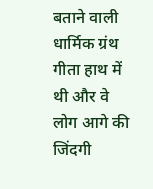बताने वाली धार्मिक ग्रंथ गीता हाथ में थी और वे लोग आगे की जिंदगी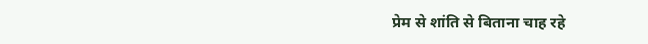प्रेम से शांति से बिताना चाह रहे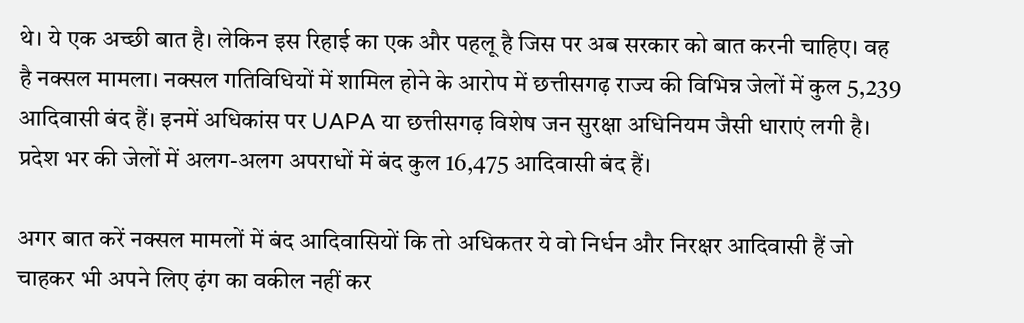थे। ये एक अच्छी बात है। लेकिन इस रिहाई का एक और पहलू है जिस पर अब सरकार को बात करनी चाहिए। वह है नक्सल मामला। नक्सल गतिविधियों में शामिल होने के आरोप में छत्तीसगढ़ राज्य की विभिन्न जेलों में कुल 5,239 आदिवासी बंद हैं। इनमें अधिकांस पर UAPA या छत्तीसगढ़ विशेष जन सुरक्षा अधिनियम जैसी धाराएं लगी है। प्रदेश भर की जेलों में अलग-अलग अपराधों में बंद कुल 16,475 आदिवासी बंद हैं।

अगर बात करें नक्सल मामलों में बंद आदिवासियों कि तो अधिकतर ये वो निर्धन और निरक्षर आदिवासी हैं जो चाहकर भी अपने लिए ढ़ंग का वकील नहीं कर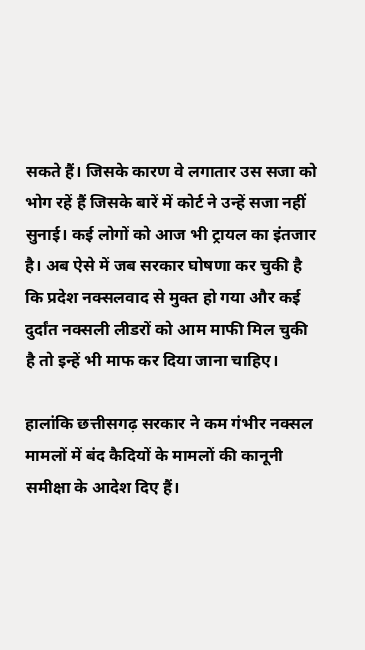सकते हैं। जिसके कारण वे लगातार उस सजा को भोग रहें हैं जिसके बारें में कोर्ट ने उन्हें सजा नहीं सुनाई। कई लोगों को आज भी ट्रायल का इंतजार है। अब ऐसे में जब सरकार घोषणा कर चुकी है कि प्रदेश नक्सलवाद से मुक्त हो गया और कई दुर्दांत नक्सली लीडरों को आम माफी मिल चुकी है तो इन्हें भी माफ कर दिया जाना चाहिए।

हालांकि छत्तीसगढ़ सरकार ने कम गंभीर नक्सल मामलों में बंद कैदियों के मामलों की कानूनी समीक्षा के आदेश दिए हैं।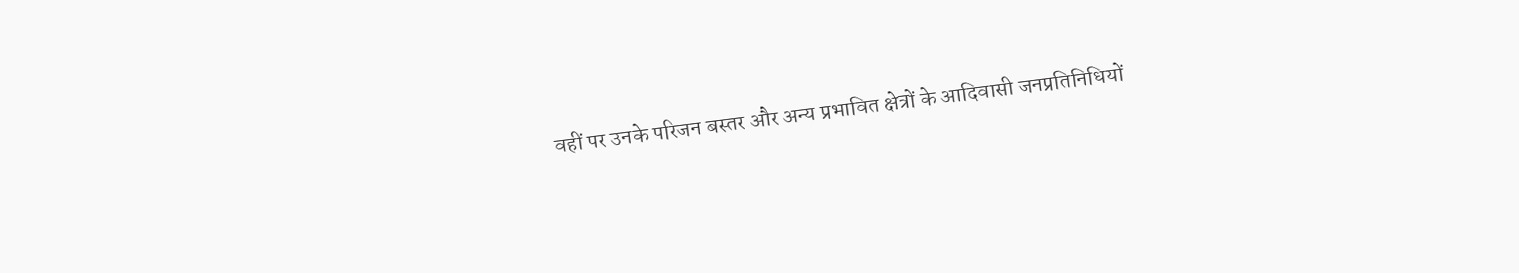वहीं पर उनके परिजन बस्तर और अन्य प्रभावित क्षेत्रों के आदिवासी जनप्रतिनिधियों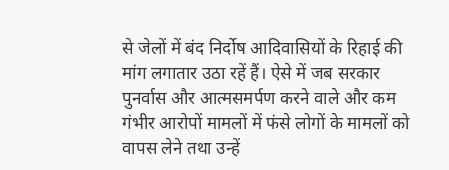से जेलों में बंद निर्दोष आदिवासियों के रिहाई की मांग लगातार उठा रहें हैं। ऐसे में जब सरकार पुनर्वास और आत्मसमर्पण करने वाले और कम गंभीर आरोपों मामलों में फंसे लोगों के मामलों को वापस लेने तथा उन्हें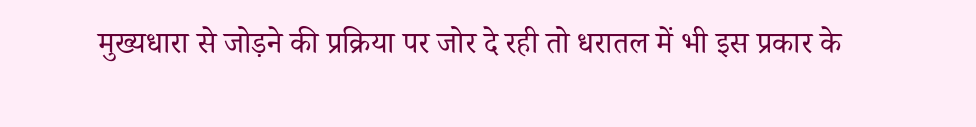मुख्यधारा से जोड़ने की प्रक्रिया पर जोर दे रही तो धरातल में भी इस प्रकार के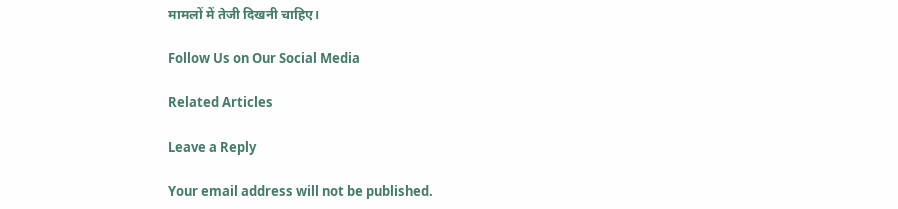मामलों में तेजी दिखनी चाहिए।

Follow Us on Our Social Media

Related Articles

Leave a Reply

Your email address will not be published.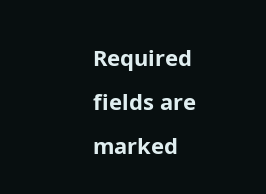Required fields are marked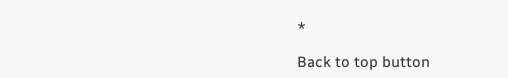*

Back to top button